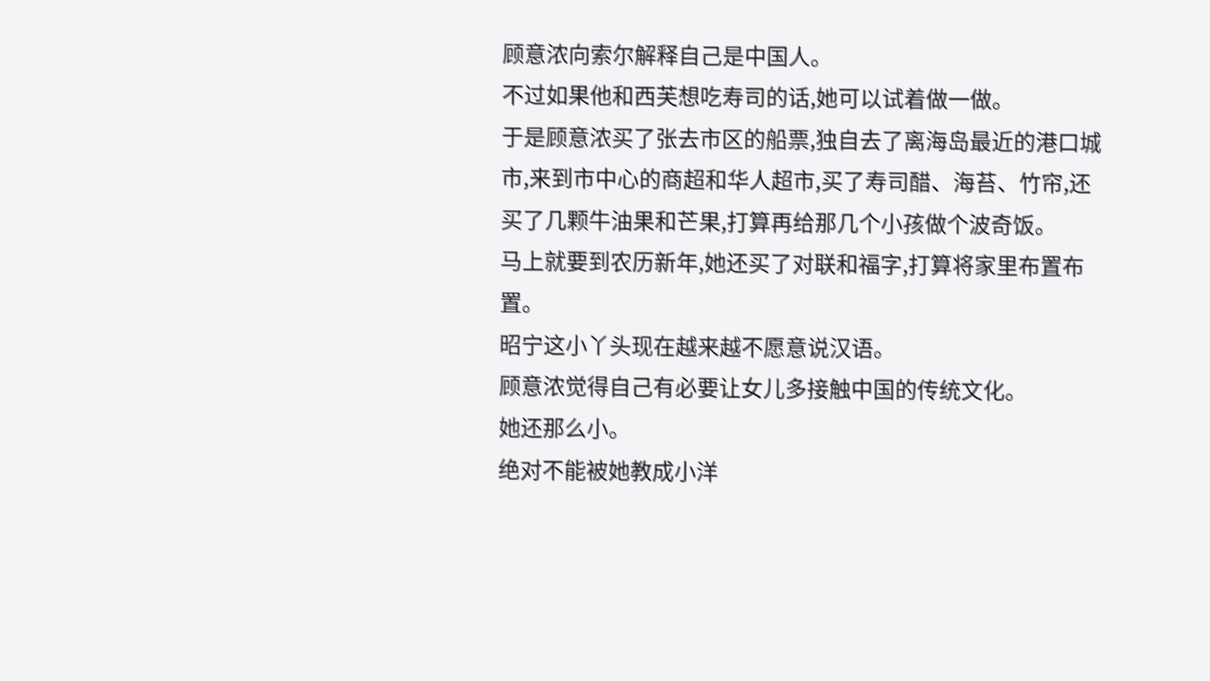顾意浓向索尔解释自己是中国人。
不过如果他和西芙想吃寿司的话,她可以试着做一做。
于是顾意浓买了张去市区的船票,独自去了离海岛最近的港口城市,来到市中心的商超和华人超市,买了寿司醋、海苔、竹帘,还买了几颗牛油果和芒果,打算再给那几个小孩做个波奇饭。
马上就要到农历新年,她还买了对联和福字,打算将家里布置布置。
昭宁这小丫头现在越来越不愿意说汉语。
顾意浓觉得自己有必要让女儿多接触中国的传统文化。
她还那么小。
绝对不能被她教成小洋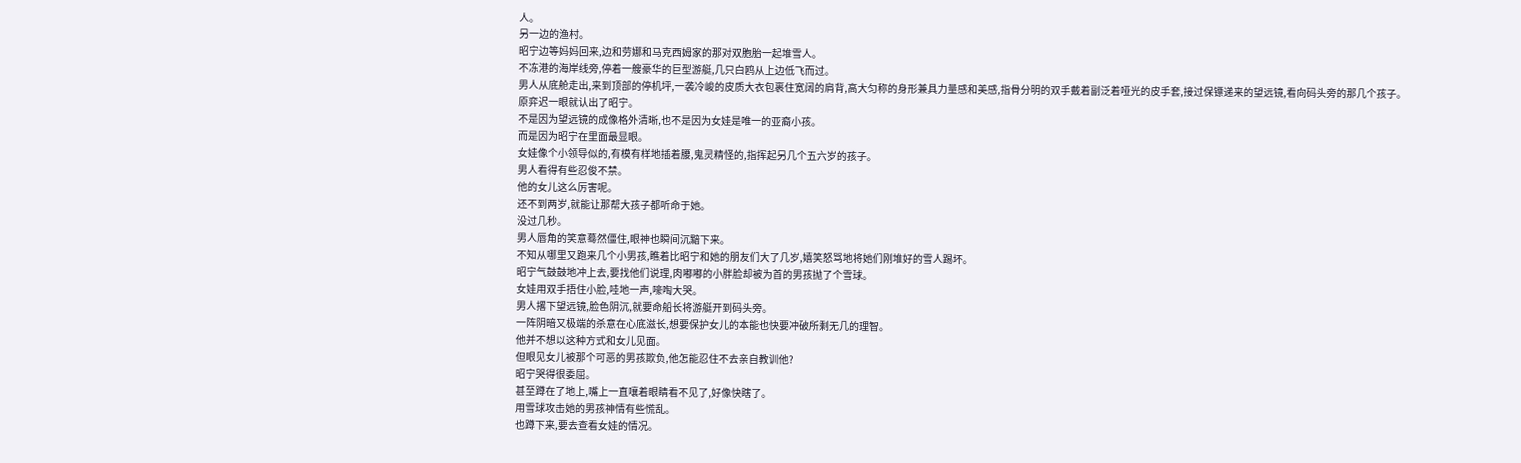人。
另一边的渔村。
昭宁边等妈妈回来,边和劳娜和马克西姆家的那对双胞胎一起堆雪人。
不冻港的海岸线旁,停着一艘豪华的巨型游艇,几只白鸥从上边低飞而过。
男人从底舱走出,来到顶部的停机坪,一袭冷峻的皮质大衣包裹住宽阔的肩背,高大匀称的身形兼具力量感和美感,指骨分明的双手戴着副泛着哑光的皮手套,接过保镖递来的望远镜,看向码头旁的那几个孩子。
原弈迟一眼就认出了昭宁。
不是因为望远镜的成像格外清晰,也不是因为女娃是唯一的亚裔小孩。
而是因为昭宁在里面最显眼。
女娃像个小领导似的,有模有样地插着腰,鬼灵精怪的,指挥起另几个五六岁的孩子。
男人看得有些忍俊不禁。
他的女儿这么厉害呢。
还不到两岁,就能让那帮大孩子都听命于她。
没过几秒。
男人唇角的笑意蓦然僵住,眼神也瞬间沉黯下来。
不知从哪里又跑来几个小男孩,瞧着比昭宁和她的朋友们大了几岁,嬉笑怒骂地将她们刚堆好的雪人踢坏。
昭宁气鼓鼓地冲上去,要找他们说理,肉嘟嘟的小胖脸却被为首的男孩抛了个雪球。
女娃用双手捂住小脸,哇地一声,嚎啕大哭。
男人撂下望远镜,脸色阴沉,就要命船长将游艇开到码头旁。
一阵阴暗又极端的杀意在心底滋长,想要保护女儿的本能也快要冲破所剩无几的理智。
他并不想以这种方式和女儿见面。
但眼见女儿被那个可恶的男孩欺负,他怎能忍住不去亲自教训他?
昭宁哭得很委屈。
甚至蹲在了地上,嘴上一直嚷着眼睛看不见了,好像快瞎了。
用雪球攻击她的男孩神情有些慌乱。
也蹲下来,要去查看女娃的情况。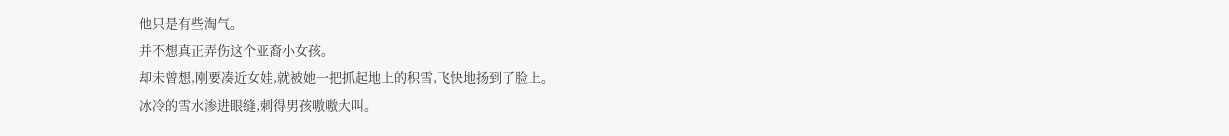他只是有些淘气。
并不想真正弄伤这个亚裔小女孩。
却未曾想,刚要凑近女娃,就被她一把抓起地上的积雪,飞快地扬到了脸上。
冰冷的雪水渗进眼缝,刺得男孩嗷嗷大叫。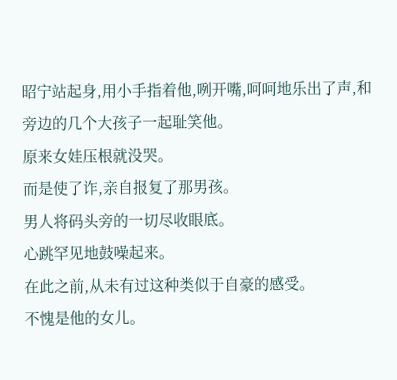昭宁站起身,用小手指着他,咧开嘴,呵呵地乐出了声,和旁边的几个大孩子一起耻笑他。
原来女娃压根就没哭。
而是使了诈,亲自报复了那男孩。
男人将码头旁的一切尽收眼底。
心跳罕见地鼓噪起来。
在此之前,从未有过这种类似于自豪的感受。
不愧是他的女儿。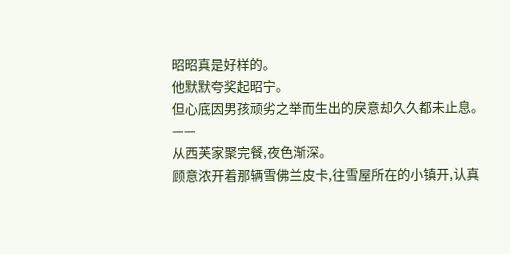昭昭真是好样的。
他默默夸奖起昭宁。
但心底因男孩顽劣之举而生出的戾意却久久都未止息。
——
从西芙家聚完餐,夜色渐深。
顾意浓开着那辆雪佛兰皮卡,往雪屋所在的小镇开,认真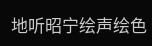地听昭宁绘声绘色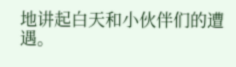地讲起白天和小伙伴们的遭遇。